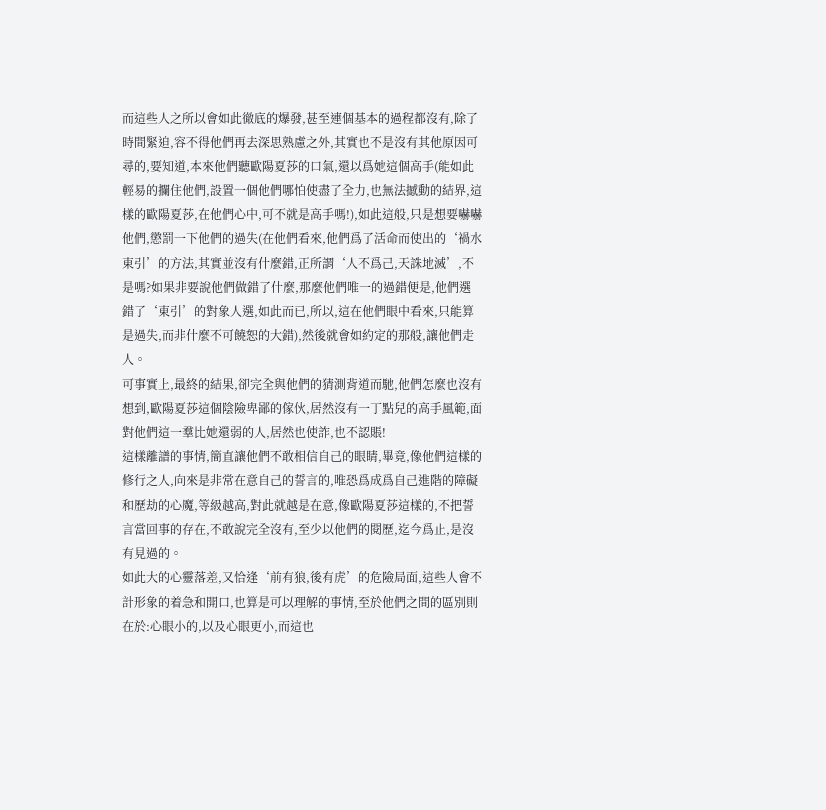而這些人之所以會如此徹底的爆發,甚至連個基本的過程都沒有,除了時間緊迫,容不得他們再去深思熟慮之外,其實也不是沒有其他原因可尋的,要知道,本來他們聽歐陽夏莎的口氣,還以爲她這個高手(能如此輕易的攔住他們,設置一個他們哪怕使盡了全力,也無法撼動的結界,這樣的歐陽夏莎,在他們心中,可不就是高手嗎!),如此這般,只是想要嚇嚇他們,懲罰一下他們的過失(在他們看來,他們爲了活命而使出的‘禍水東引’的方法,其實並沒有什麼錯,正所謂‘人不爲己,天誅地滅’,不是嗎?如果非要說他們做錯了什麼,那麼他們唯一的過錯便是,他們選錯了‘東引’的對象人選,如此而已,所以,這在他們眼中看來,只能算是過失,而非什麼不可饒恕的大錯),然後就會如約定的那般,讓他們走人。
可事實上,最終的結果,卻完全與他們的猜測背道而馳,他們怎麼也沒有想到,歐陽夏莎這個陰險卑鄙的傢伙,居然沒有一丁點兒的高手風範,面對他們這一羣比她還弱的人,居然也使詐,也不認賬!
這樣離譜的事情,簡直讓他們不敢相信自己的眼睛,畢竟,像他們這樣的修行之人,向來是非常在意自己的誓言的,唯恐爲成爲自己進階的障礙和歷劫的心魔,等級越高,對此就越是在意,像歐陽夏莎這樣的,不把誓言當回事的存在,不敢說完全沒有,至少以他們的閱歷,迄今爲止,是沒有見過的。
如此大的心靈落差,又恰逢‘前有狼,後有虎’的危險局面,這些人會不計形象的着急和開口,也算是可以理解的事情,至於他們之間的區別則在於:心眼小的,以及心眼更小,而這也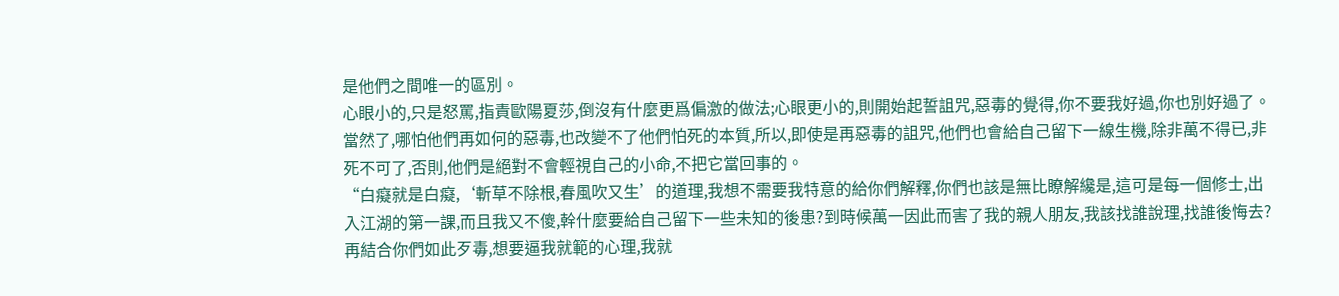是他們之間唯一的區別。
心眼小的,只是怒罵,指責歐陽夏莎,倒沒有什麼更爲偏激的做法;心眼更小的,則開始起誓詛咒,惡毒的覺得,你不要我好過,你也別好過了。
當然了,哪怕他們再如何的惡毒,也改變不了他們怕死的本質,所以,即使是再惡毒的詛咒,他們也會給自己留下一線生機,除非萬不得已,非死不可了,否則,他們是絕對不會輕視自己的小命,不把它當回事的。
“白癡就是白癡,‘斬草不除根,春風吹又生’的道理,我想不需要我特意的給你們解釋,你們也該是無比瞭解纔是,這可是每一個修士,出入江湖的第一課,而且我又不傻,幹什麼要給自己留下一些未知的後患?到時候萬一因此而害了我的親人朋友,我該找誰說理,找誰後悔去?再結合你們如此歹毒,想要逼我就範的心理,我就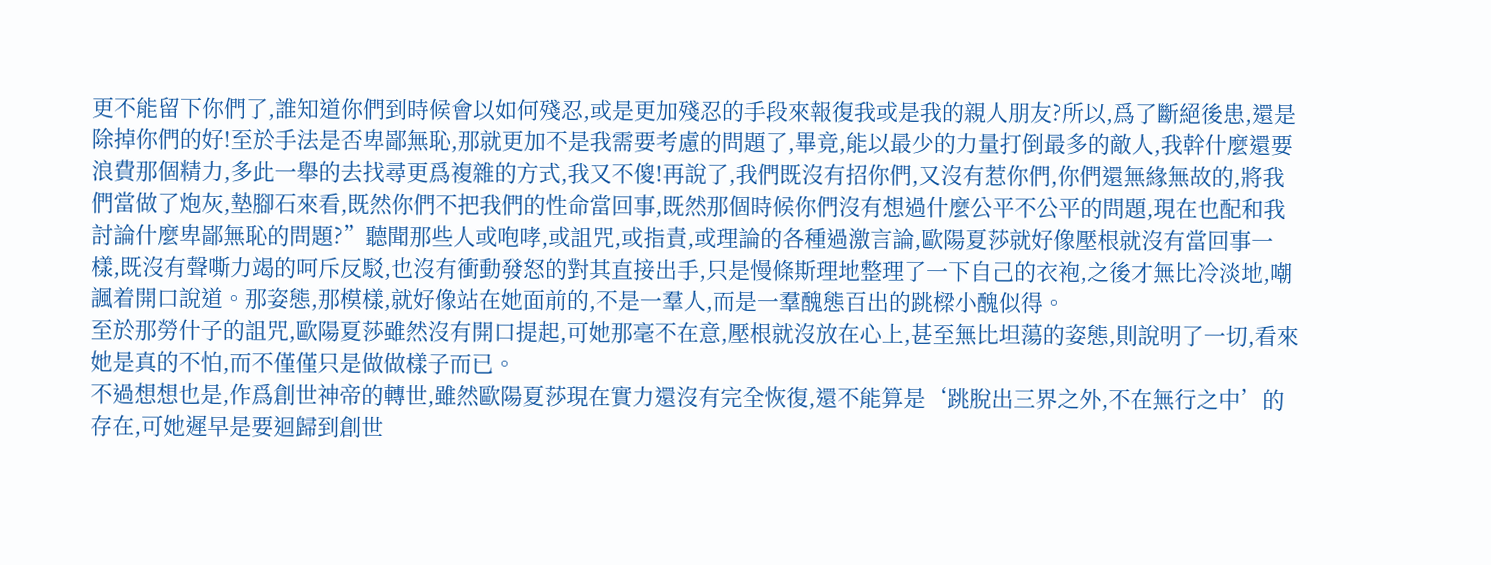更不能留下你們了,誰知道你們到時候會以如何殘忍,或是更加殘忍的手段來報復我或是我的親人朋友?所以,爲了斷絕後患,還是除掉你們的好!至於手法是否卑鄙無恥,那就更加不是我需要考慮的問題了,畢竟,能以最少的力量打倒最多的敵人,我幹什麼還要浪費那個精力,多此一舉的去找尋更爲複雜的方式,我又不傻!再說了,我們既沒有招你們,又沒有惹你們,你們還無緣無故的,將我們當做了炮灰,墊腳石來看,既然你們不把我們的性命當回事,既然那個時候你們沒有想過什麼公平不公平的問題,現在也配和我討論什麼卑鄙無恥的問題?”聽聞那些人或咆哮,或詛咒,或指責,或理論的各種過激言論,歐陽夏莎就好像壓根就沒有當回事一樣,既沒有聲嘶力竭的呵斥反駁,也沒有衝動發怒的對其直接出手,只是慢條斯理地整理了一下自己的衣袍,之後才無比冷淡地,嘲諷着開口說道。那姿態,那模樣,就好像站在她面前的,不是一羣人,而是一羣醜態百出的跳樑小醜似得。
至於那勞什子的詛咒,歐陽夏莎雖然沒有開口提起,可她那毫不在意,壓根就沒放在心上,甚至無比坦蕩的姿態,則說明了一切,看來她是真的不怕,而不僅僅只是做做樣子而已。
不過想想也是,作爲創世神帝的轉世,雖然歐陽夏莎現在實力還沒有完全恢復,還不能算是‘跳脫出三界之外,不在無行之中’的存在,可她遲早是要迴歸到創世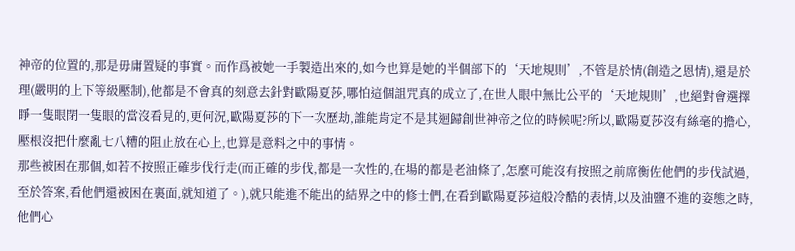神帝的位置的,那是毋庸置疑的事實。而作爲被她一手製造出來的,如今也算是她的半個部下的‘天地規則’,不管是於情(創造之恩情),還是於理(嚴明的上下等級壓制),他都是不會真的刻意去針對歐陽夏莎,哪怕這個詛咒真的成立了,在世人眼中無比公平的‘天地規則’,也絕對會選擇睜一隻眼閉一隻眼的當沒看見的,更何況,歐陽夏莎的下一次歷劫,誰能肯定不是其迴歸創世神帝之位的時候呢?所以,歐陽夏莎沒有絲毫的擔心,壓根沒把什麼亂七八糟的阻止放在心上,也算是意料之中的事情。
那些被困在那個,如若不按照正確步伐行走(而正確的步伐,都是一次性的,在場的都是老油條了,怎麼可能沒有按照之前席衡佐他們的步伐試過,至於答案,看他們還被困在裏面,就知道了。),就只能進不能出的結界之中的修士們,在看到歐陽夏莎這般冷酷的表情,以及油鹽不進的姿態之時,他們心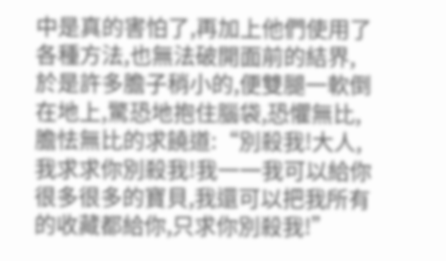中是真的害怕了,再加上他們使用了各種方法,也無法破開面前的結界,於是許多膽子稍小的,便雙腿一軟倒在地上,驚恐地抱住腦袋,恐懼無比,膽怯無比的求饒道:“別殺我!大人,我求求你別殺我!我一一我可以給你很多很多的寶貝,我還可以把我所有的收藏都給你,只求你別殺我!”